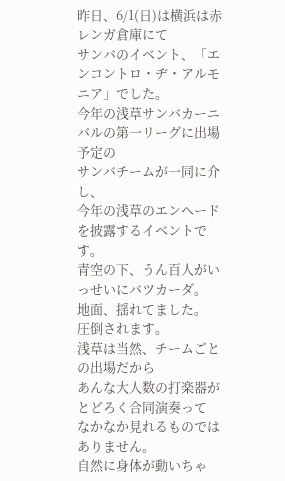昨日、6/1(日)は横浜は赤レンガ倉庫にて
サンバのイベント、「エンコントロ・ヂ・アルモニア」でした。
今年の浅草サンバカーニバルの第一リーグに出場予定の
サンバチームが一同に介し、
今年の浅草のエンヘードを披露するイベントです。
青空の下、うん百人がいっせいにバツカーダ。
地面、揺れてました。
圧倒されます。
浅草は当然、チームごとの出場だから
あんな大人数の打楽器がとどろく合同演奏って
なかなか見れるものではありません。
自然に身体が動いちゃ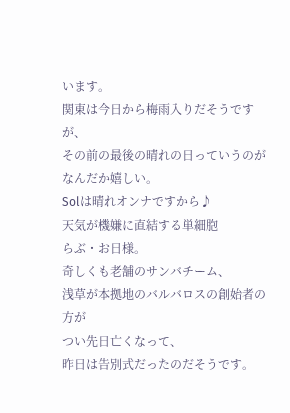います。
関東は今日から梅雨入りだそうですが、
その前の最後の晴れの日っていうのが
なんだか嬉しい。
Solは晴れオンナですから♪
天気が機嫌に直結する単細胞
らぶ・お日様。
奇しくも老舗のサンバチーム、
浅草が本拠地のバルバロスの創始者の方が
つい先日亡くなって、
昨日は告別式だったのだそうです。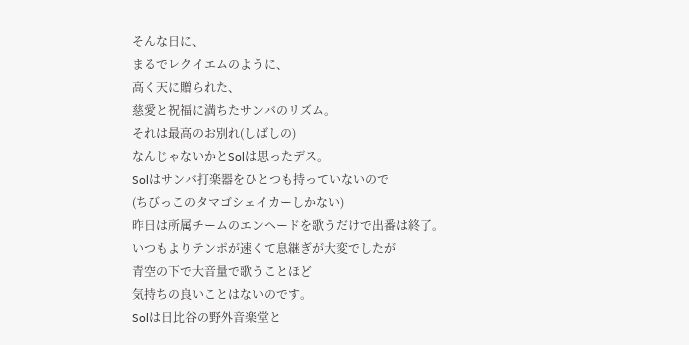そんな日に、
まるでレクイエムのように、
高く天に贈られた、
慈愛と祝福に満ちたサンバのリズム。
それは最高のお別れ(しばしの)
なんじゃないかとSolは思ったデス。
Solはサンバ打楽器をひとつも持っていないので
(ちびっこのタマゴシェイカーしかない)
昨日は所属チームのエンヘードを歌うだけで出番は終了。
いつもよりテンポが速くて息継ぎが大変でしたが
青空の下で大音量で歌うことほど
気持ちの良いことはないのです。
Solは日比谷の野外音楽堂と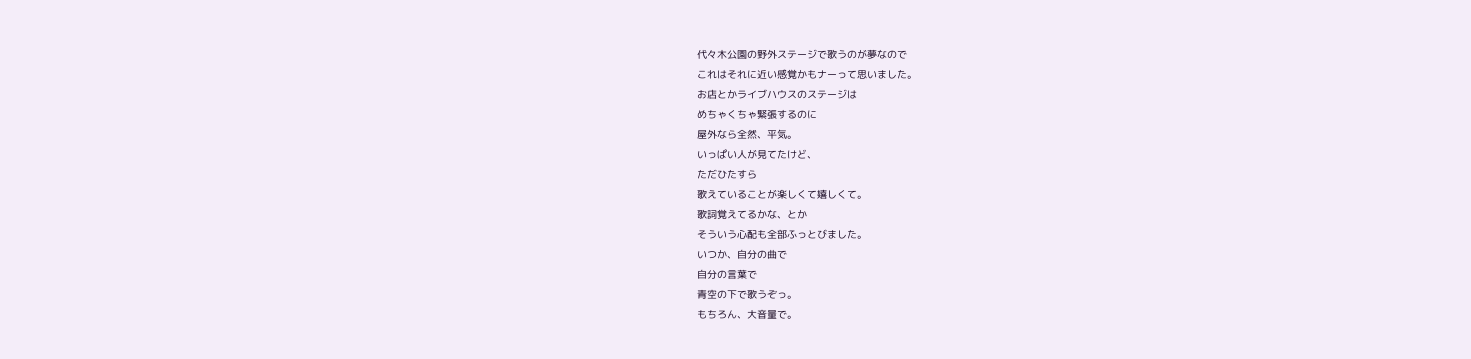代々木公園の野外ステージで歌うのが夢なので
これはそれに近い感覚かもナーって思いました。
お店とかライブハウスのステージは
めちゃくちゃ緊張するのに
屋外なら全然、平気。
いっぱい人が見てたけど、
ただひたすら
歌えていることが楽しくて嬉しくて。
歌詞覚えてるかな、とか
そういう心配も全部ふっとびました。
いつか、自分の曲で
自分の言葉で
青空の下で歌うぞっ。
もちろん、大音量で。